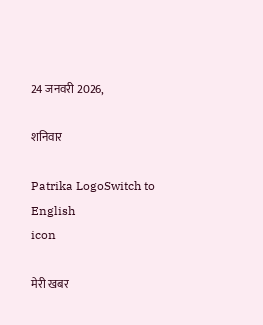24 जनवरी 2026,

शनिवार

Patrika LogoSwitch to English
icon

मेरी खबर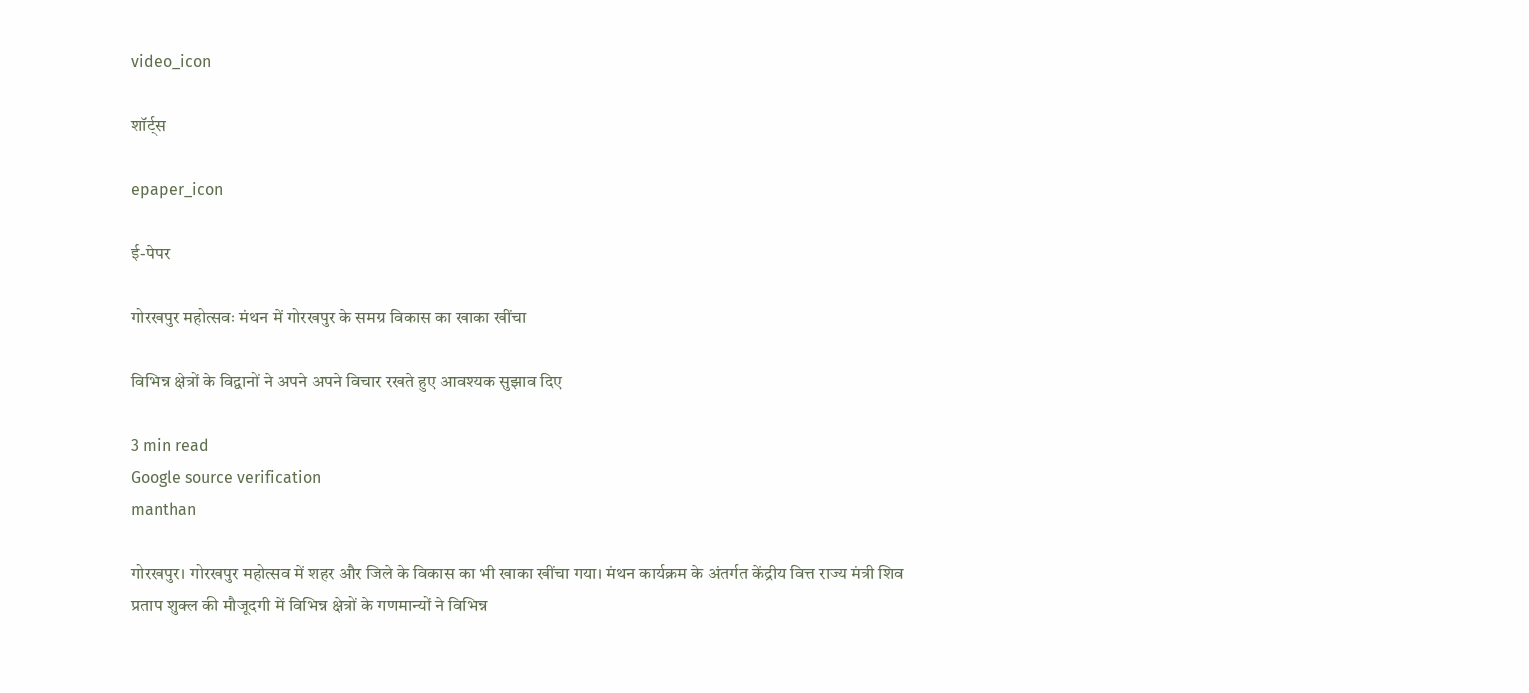video_icon

शॉर्ट्स

epaper_icon

ई-पेपर

गोरखपुर महोत्सवः मंथन में गोरखपुर के समग्र विकास का खाका खींचा

विभिन्न क्षेत्रों के विद्वानों ने अपने अपने विचार रखते हुए आवश्यक सुझाव दिए

3 min read
Google source verification
manthan

गोरखपुर। गोरखपुर महोत्सव में शहर और जिले के विकास का भी खाका खींचा गया। मंथन कार्यक्रम के अंतर्गत केंद्रीय वित्त राज्य मंत्री शिव प्रताप शुक्ल की मौजूदगी में विभिन्न क्षेत्रों के गणमान्यों ने विभिन्न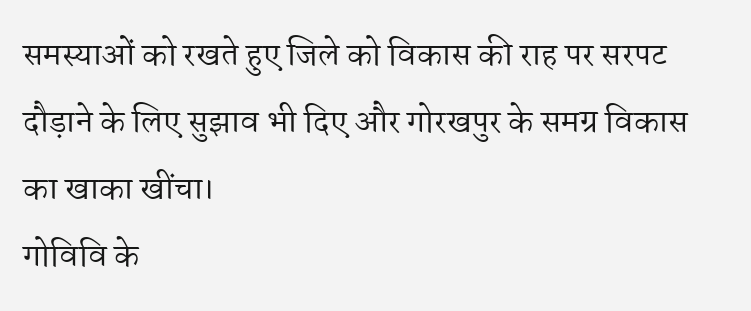समस्याओं को रखते हुए जिले को विकास की राह पर सरपट दौड़ाने के लिए सुझाव भी दिए और गोरखपुर के समग्र विकास का खाका खींचा।
गोविवि के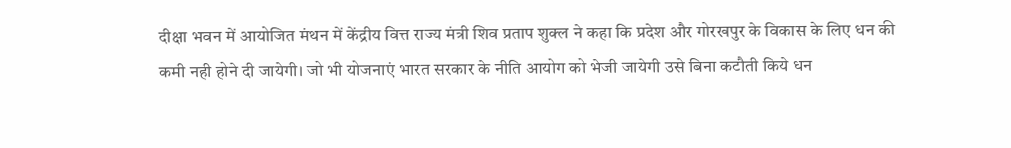दीक्षा भवन में आयोजित मंथन में केंद्रीय वित्त राज्य मंत्री शिव प्रताप शुक्ल ने कहा कि प्रदेश और गोरखपुर के विकास के लिए धन की कमी नही होने दी जायेगी। जो भी योजनाएं भारत सरकार के नीति आयोग को भेजी जायेगी उसे बिना कटौती किये धन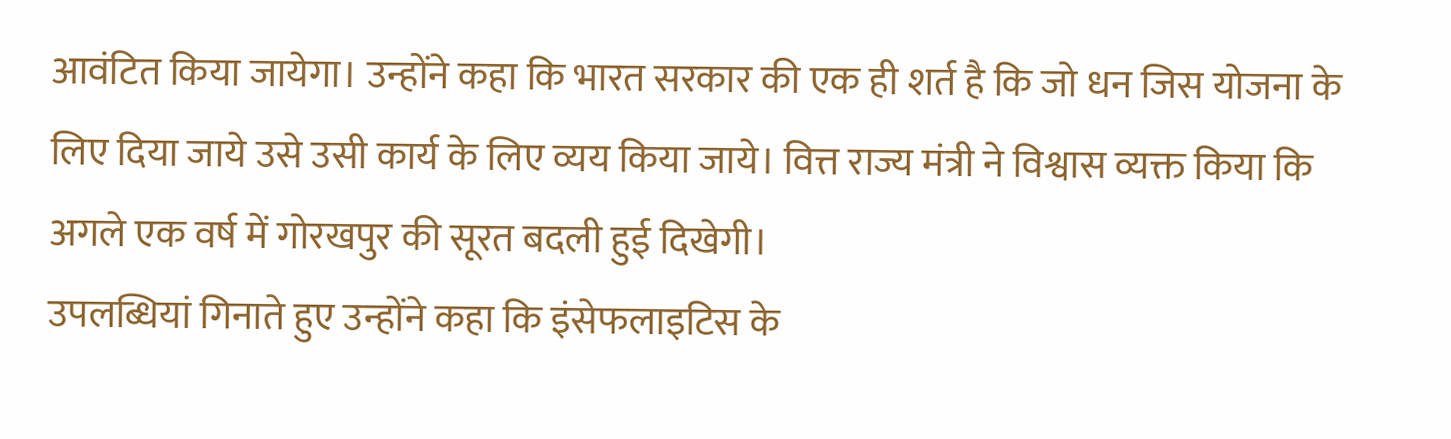आवंटित किया जायेगा। उन्होंने कहा कि भारत सरकार की एक ही शर्त है कि जो धन जिस योजना के लिए दिया जाये उसे उसी कार्य के लिए व्यय किया जाये। वित्त राज्य मंत्री ने विश्वास व्यक्त किया कि अगले एक वर्ष में गोरखपुर की सूरत बदली हुई दिखेगी।
उपलब्धियां गिनाते हुए उन्होंने कहा कि इंसेफलाइटिस के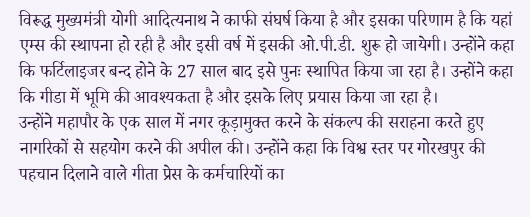विरूद्ध मुख्यमंत्री योगी आदित्यनाथ ने काफी संघर्ष किया है और इसका परिणाम है कि यहां एम्स की स्थापना हो रही है और इसी वर्ष में इसकी ओ.पी.डी. शुरू हो जायेगी। उन्होंने कहा कि फर्टिलाइजर बन्द होने के 27 साल बाद इसे पुनः स्थापित किया जा रहा है। उन्होंने कहा कि गीडा में भूमि की आवश्यकता है और इसके लिए प्रयास किया जा रहा है।
उन्होंने महापौर के एक साल में नगर कूड़ामुक्त करने के संकल्प की सराहना करते हुए नागरिकों से सहयोग करने की अपील की। उन्होंने कहा कि विश्व स्तर पर गोरखपुर की पहचान दिलाने वाले गीता प्रेस के कर्मचारियों का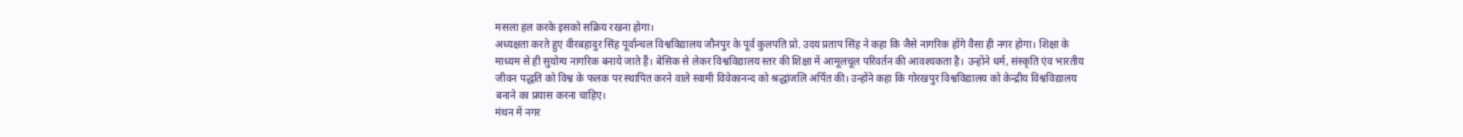मसला हल करके इसको सक्रिय रखना होगा।
अध्यक्षता करते हुए वीरबहादुर सिंह पूर्वान्चल विश्वविद्यालय जौनपुर के पूर्व कुलपति प्रो. उदय प्रताप सिंह ने कहा कि जैसे नागरिक होंगे वैसा ही नगर होगा। शिक्षा के माध्यम से ही सुयोग्य नागरिक बनाये जाते हैं। बेसिक से लेकर विश्वविद्यालय स्तर की शिक्षा में आमूलचूल परिवर्तन की आवश्यकता है। उन्होंने धर्म, संस्कृति एंव भारतीय जीवन पद्धति को विश्व के फलक पर स्थापित करने वाले स्वामी विवेकानन्द को श्रद्धांजलि अर्पित की। उन्होंने कहा कि गोरखपुर विश्वविद्यालय को केन्द्रीय विश्वविद्यालय बनाने का प्रयास करना चाहिए।
मंथन में नगर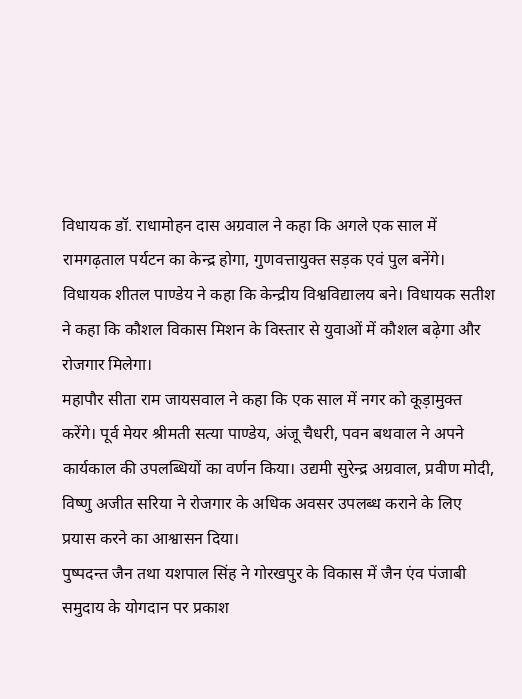विधायक डॉ. राधामोहन दास अग्रवाल ने कहा कि अगले एक साल में रामगढ़ताल पर्यटन का केन्द्र होगा, गुणवत्तायुक्त सड़क एवं पुल बनेंगे। विधायक शीतल पाण्डेय ने कहा कि केन्द्रीय विश्वविद्यालय बने। विधायक सतीश ने कहा कि कौशल विकास मिशन के विस्तार से युवाओं में कौशल बढ़ेगा और रोजगार मिलेगा।
महापौर सीता राम जायसवाल ने कहा कि एक साल में नगर को कूड़ामुक्त करेंगे। पूर्व मेयर श्रीमती सत्या पाण्डेय, अंजू चैधरी, पवन बथवाल ने अपने कार्यकाल की उपलब्धियों का वर्णन किया। उद्यमी सुरेन्द्र अग्रवाल, प्रवीण मोदी, विष्णु अजीत सरिया ने रोजगार के अधिक अवसर उपलब्ध कराने के लिए प्रयास करने का आश्वासन दिया।
पुष्पदन्त जैन तथा यशपाल सिंह ने गोरखपुर के विकास में जैन एंव पंजाबी समुदाय के योगदान पर प्रकाश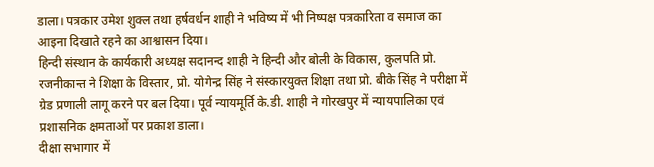डाला। पत्रकार उमेश शुक्ल तथा हर्षवर्धन शाही ने भविष्य में भी निष्पक्ष पत्रकारिता व समाज का आइना दिखाते रहने का आश्वासन दिया।
हिन्दी संस्थान के कार्यकारी अध्यक्ष सदानन्द शाही ने हिन्दी और बोली के विकास, कुलपति प्रो. रजनीकान्त ने शिक्षा के विस्तार, प्रो. योगेन्द्र सिंह ने संस्कारयुक्त शिक्षा तथा प्रो. बीके सिंह ने परीक्षा में ग्रेड प्रणाली लागू करने पर बल दिया। पूर्व न्यायमूर्ति के.डी. शाही ने गोरखपुर में न्यायपालिका एवं प्रशासनिक क्षमताओं पर प्रकाश डाला।
दीक्षा सभागार में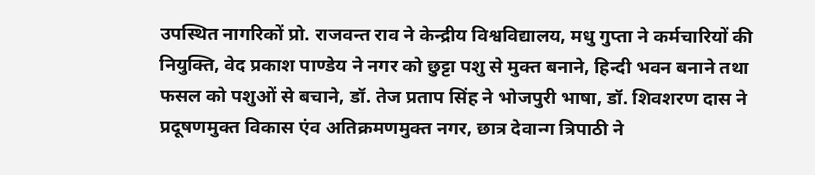उपस्थित नागरिकों प्रो. राजवन्त राव ने केन्द्रीय विश्वविद्यालय, मधु गुप्ता ने कर्मचारियों की नियुक्ति, वेद प्रकाश पाण्डेय ने नगर को छुट्टा पशु से मुक्त बनाने, हिन्दी भवन बनाने तथा फसल को पशुओं से बचाने, डॉ. तेज प्रताप सिंह ने भोजपुरी भाषा, डॉ. शिवशरण दास ने प्रदूषणमुक्त विकास एंव अतिक्रमणमुक्त नगर, छात्र देवान्ग त्रिपाठी ने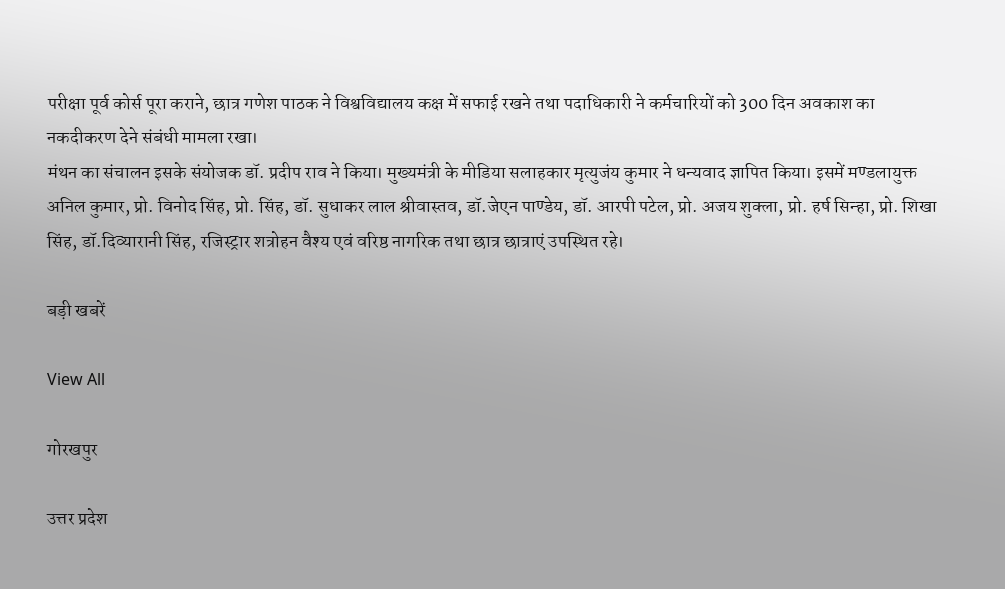परीक्षा पूर्व कोर्स पूरा कराने, छात्र गणेश पाठक ने विश्वविद्यालय कक्ष में सफाई रखने तथा पदाधिकारी ने कर्मचारियों को 300 दिन अवकाश का नकदीकरण देने संबंधी मामला रखा।
मंथन का संचालन इसके संयोजक डॉ. प्रदीप राव ने किया। मुख्यमंत्री के मीडिया सलाहकार मृत्युजंय कुमार ने धन्यवाद ज्ञापित किया। इसमें मण्डलायुक्त अनिल कुमार, प्रो. विनोद सिंह, प्रो. सिंह, डॉ. सुधाकर लाल श्रीवास्तव, डॉ.जेएन पाण्डेय, डॉ. आरपी पटेल, प्रो. अजय शुक्ला, प्रो. हर्ष सिन्हा, प्रो. शिखा सिंह, डॉ.दिव्यारानी सिंह, रजिस्ट्रार शत्रोहन वैश्य एवं वरिष्ठ नागरिक तथा छात्र छात्राएं उपस्थित रहे।

बड़ी खबरें

View All

गोरखपुर

उत्तर प्रदेश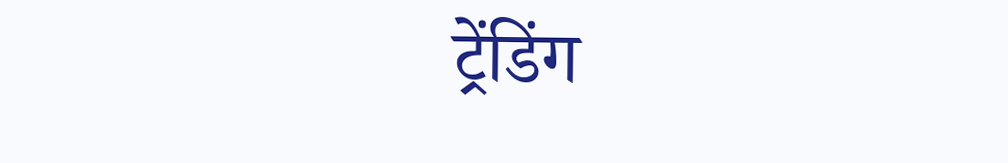ट्रेंडिंग